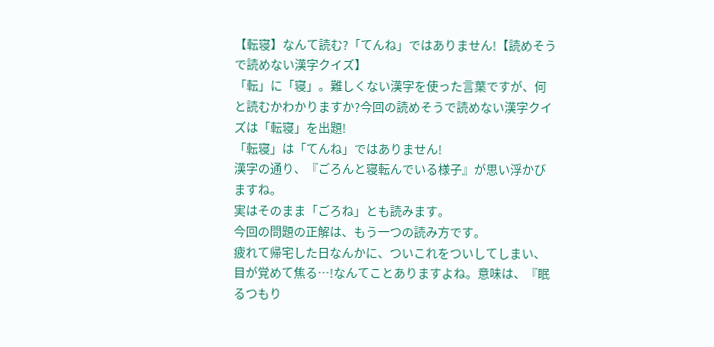【転寝】なんて読む?「てんね」ではありません!【読めそうで読めない漢字クイズ】
「転」に「寝」。難しくない漢字を使った言葉ですが、何と読むかわかりますか?今回の読めそうで読めない漢字クイズは「転寝」を出題!
「転寝」は「てんね」ではありません!
漢字の通り、『ごろんと寝転んでいる様子』が思い浮かびますね。
実はそのまま「ごろね」とも読みます。
今回の問題の正解は、もう一つの読み方です。
疲れて帰宅した日なんかに、ついこれをついしてしまい、目が覚めて焦る…!なんてことありますよね。意味は、『眠るつもり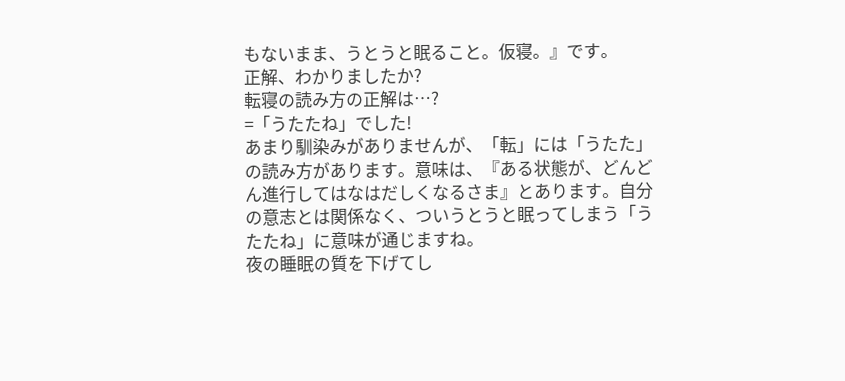もないまま、うとうと眠ること。仮寝。』です。
正解、わかりましたか?
転寝の読み方の正解は…?
=「うたたね」でした!
あまり馴染みがありませんが、「転」には「うたた」の読み方があります。意味は、『ある状態が、どんどん進行してはなはだしくなるさま』とあります。自分の意志とは関係なく、ついうとうと眠ってしまう「うたたね」に意味が通じますね。
夜の睡眠の質を下げてし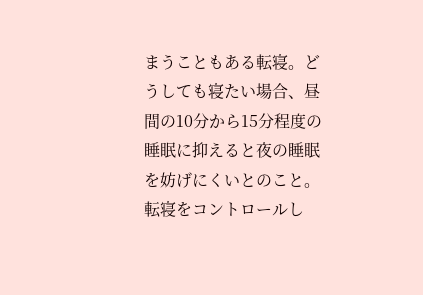まうこともある転寝。どうしても寝たい場合、昼間の10分から15分程度の睡眠に抑えると夜の睡眠を妨げにくいとのこと。転寝をコントロールし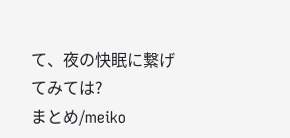て、夜の快眠に繋げてみては?
まとめ/meiko